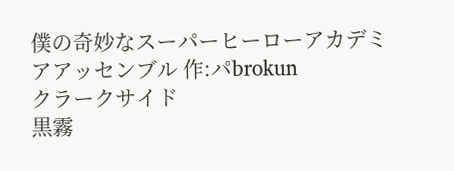僕の奇妙なスーパーヒーローアカデミアアッセンブル 作:パbrokun
クラークサイド
黒霧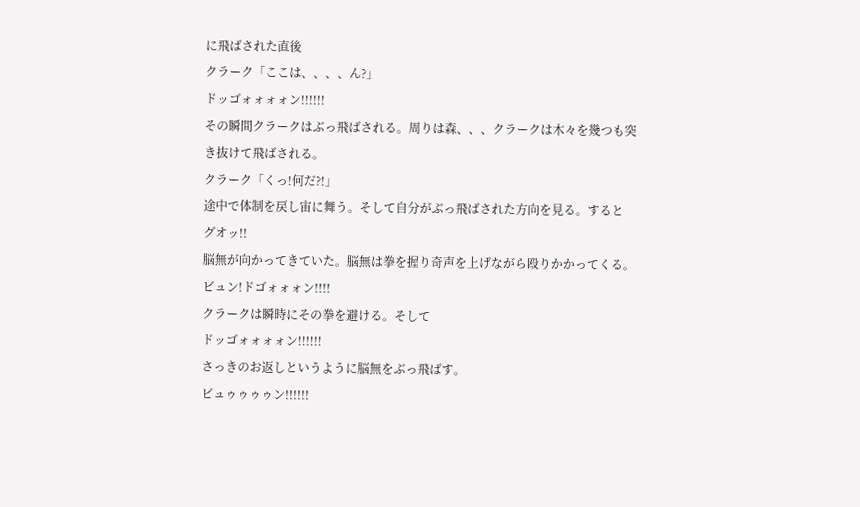に飛ばされた直後
クラーク「ここは、、、、ん?」
ドッゴォォォォン!!!!!!
その瞬間クラークはぶっ飛ばされる。周りは森、、、クラークは木々を幾つも突き抜けて飛ばされる。
クラーク「くっ!何だ?!」
途中で体制を戻し宙に舞う。そして自分がぶっ飛ばされた方向を見る。すると
グオッ!!
脳無が向かってきていた。脳無は拳を握り奇声を上げながら殴りかかってくる。
ビュン!ドゴォォォン!!!!
クラークは瞬時にその拳を避ける。そして
ドッゴォォォォン!!!!!!
さっきのお返しというように脳無をぶっ飛ばす。
ビュゥゥゥゥン!!!!!!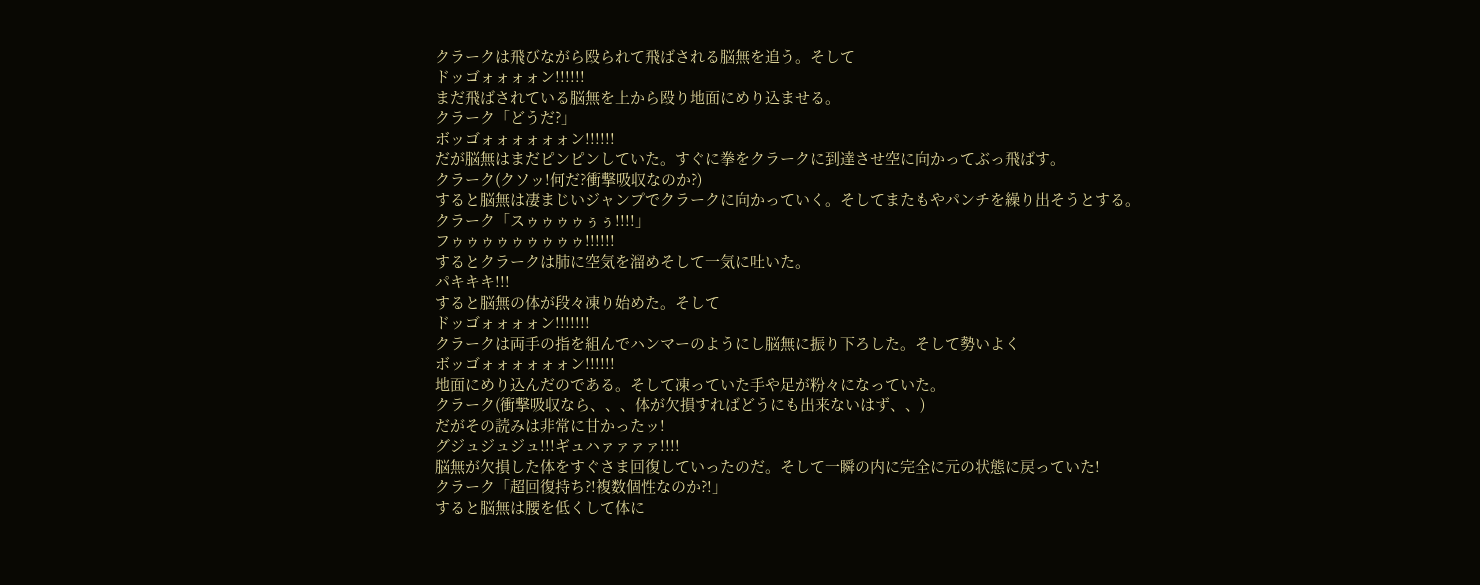クラークは飛びながら殴られて飛ばされる脳無を追う。そして
ドッゴォォォォン!!!!!!
まだ飛ばされている脳無を上から殴り地面にめり込ませる。
クラーク「どうだ?」
ボッゴォォォォォォン!!!!!!
だが脳無はまだピンピンしていた。すぐに拳をクラークに到達させ空に向かってぶっ飛ばす。
クラーク(クソッ!何だ?衝撃吸収なのか?)
すると脳無は凄まじいジャンプでクラークに向かっていく。そしてまたもやパンチを繰り出そうとする。
クラーク「スゥゥゥゥぅぅ!!!!」
フゥゥゥゥゥゥゥゥゥ!!!!!!
するとクラークは肺に空気を溜めそして一気に吐いた。
パキキキ!!!
すると脳無の体が段々凍り始めた。そして
ドッゴォォォォン!!!!!!!
クラークは両手の指を組んでハンマーのようにし脳無に振り下ろした。そして勢いよく
ボッゴォォォォォォン!!!!!!
地面にめり込んだのである。そして凍っていた手や足が粉々になっていた。
クラーク(衝撃吸収なら、、、体が欠損すればどうにも出来ないはず、、)
だがその読みは非常に甘かったッ!
グジュジュジュ!!!ギュハァァァァ!!!!
脳無が欠損した体をすぐさま回復していったのだ。そして一瞬の内に完全に元の状態に戻っていた!
クラーク「超回復持ち?!複数個性なのか?!」
すると脳無は腰を低くして体に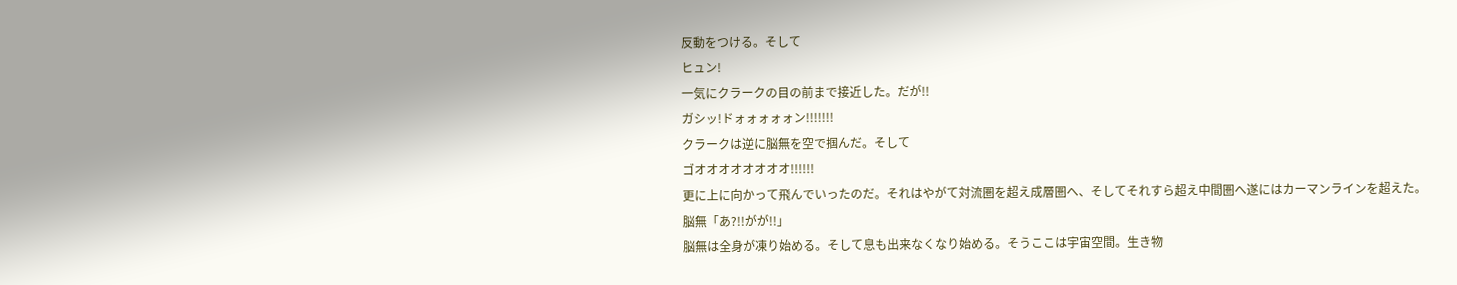反動をつける。そして
ヒュン!
一気にクラークの目の前まで接近した。だが!!
ガシッ!ドォォォォォン!!!!!!!
クラークは逆に脳無を空で掴んだ。そして
ゴオオオオオオオオ!!!!!!
更に上に向かって飛んでいったのだ。それはやがて対流圏を超え成層圏へ、そしてそれすら超え中間圏へ遂にはカーマンラインを超えた。
脳無「あ?!!がが!!」
脳無は全身が凍り始める。そして息も出来なくなり始める。そうここは宇宙空間。生き物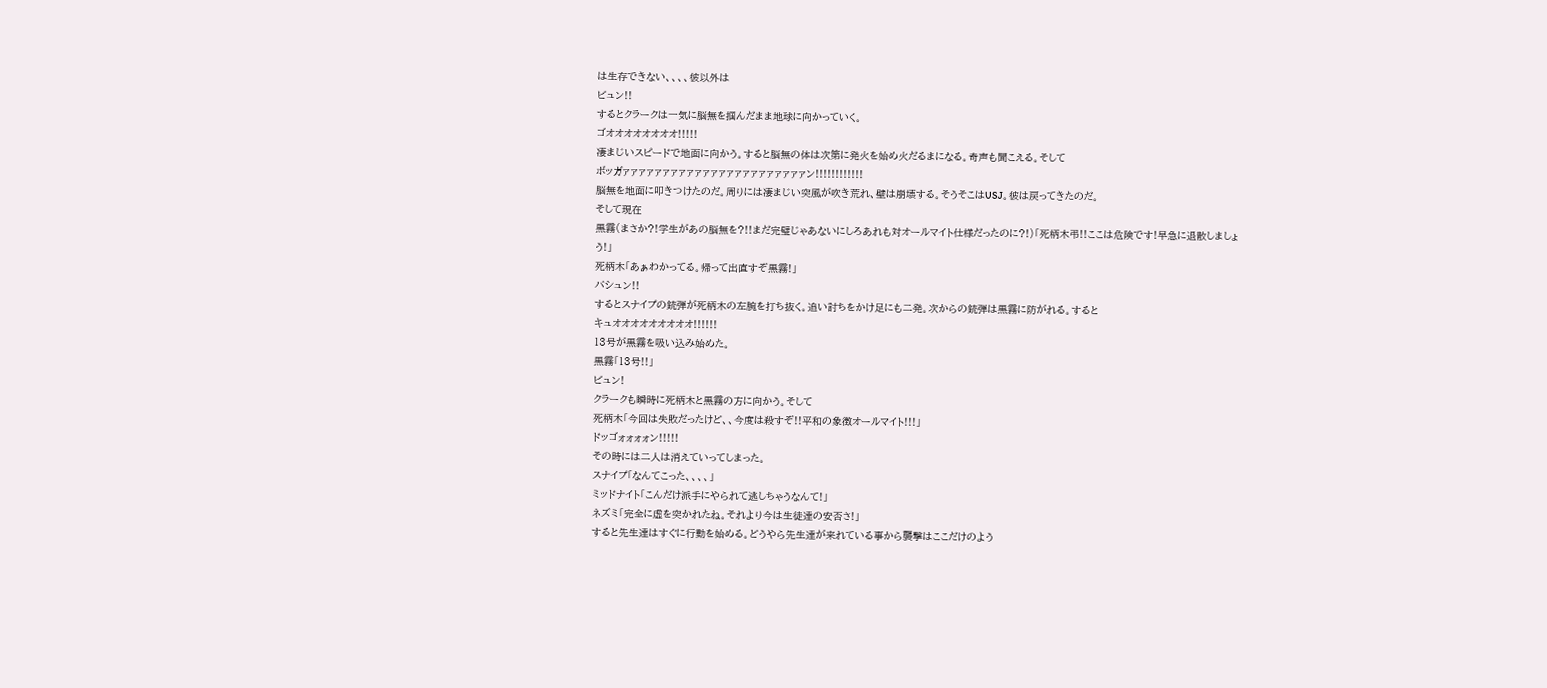は生存できない、、、、彼以外は
ビュン!!
するとクラークは一気に脳無を掴んだまま地球に向かっていく。
ゴオオオオオオオオ!!!!!
凄まじいスピードで地面に向かう。すると脳無の体は次第に発火を始め火だるまになる。奇声も聞こえる。そして
ボッガァァァァァァァァァァァァァァァァァァァァァァァン!!!!!!!!!!!!
脳無を地面に叩きつけたのだ。周りには凄まじい突風が吹き荒れ、壁は崩壊する。そうそこはUSJ。彼は戻ってきたのだ。
そして現在
黒霧(まさか?!学生があの脳無を?!!まだ完璧じゃあないにしろあれも対オールマイト仕様だったのに?!)「死柄木弔!!ここは危険です!早急に退散しましょう!」
死柄木「あぁわかってる。帰って出直すぞ黒霧!」
バシュン!!
するとスナイプの銃弾が死柄木の左腕を打ち抜く。追い討ちをかけ足にも二発。次からの銃弾は黒霧に防がれる。すると
キュオオオオオオオオオ!!!!!!
13号が黒霧を吸い込み始めた。
黒霧「13号!!」
ビュン!
クラークも瞬時に死柄木と黒霧の方に向かう。そして
死柄木「今回は失敗だったけど、、今度は殺すぞ!!平和の象徴オールマイト!!!」
ドッゴォォォォン!!!!!
その時には二人は消えていってしまった。
スナイプ「なんてこった、、、、」
ミッドナイト「こんだけ派手にやられて逃しちゃうなんて!」
ネズミ「完全に虚を突かれたね。それより今は生徒達の安否さ!」
すると先生達はすぐに行動を始める。どうやら先生達が来れている事から襲撃はここだけのよう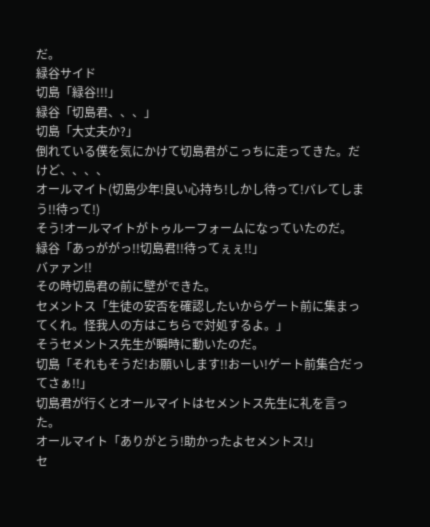だ。
緑谷サイド
切島「緑谷!!!」
緑谷「切島君、、、」
切島「大丈夫か?」
倒れている僕を気にかけて切島君がこっちに走ってきた。だけど、、、、
オールマイト(切島少年!良い心持ち!しかし待って!バレてしまう!!待って!)
そう!オールマイトがトゥルーフォームになっていたのだ。
緑谷「あっががっ!!切島君!!待ってぇぇ!!」
バァァン!!
その時切島君の前に壁ができた。
セメントス「生徒の安否を確認したいからゲート前に集まってくれ。怪我人の方はこちらで対処するよ。」
そうセメントス先生が瞬時に動いたのだ。
切島「それもそうだ!お願いします!!おーい!ゲート前集合だってさぁ!!」
切島君が行くとオールマイトはセメントス先生に礼を言った。
オールマイト「ありがとう!助かったよセメントス!」
セ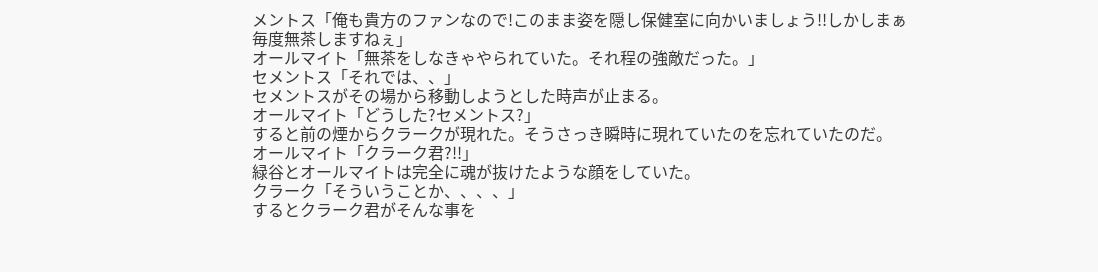メントス「俺も貴方のファンなので!このまま姿を隠し保健室に向かいましょう!!しかしまぁ毎度無茶しますねぇ」
オールマイト「無茶をしなきゃやられていた。それ程の強敵だった。」
セメントス「それでは、、」
セメントスがその場から移動しようとした時声が止まる。
オールマイト「どうした?セメントス?」
すると前の煙からクラークが現れた。そうさっき瞬時に現れていたのを忘れていたのだ。
オールマイト「クラーク君?!!」
緑谷とオールマイトは完全に魂が抜けたような顔をしていた。
クラーク「そういうことか、、、、」
するとクラーク君がそんな事を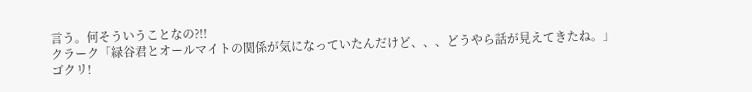言う。何そういうことなの?!!
クラーク「緑谷君とオールマイトの関係が気になっていたんだけど、、、どうやら話が見えてきたね。」
ゴクリ!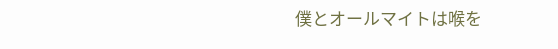僕とオールマイトは喉を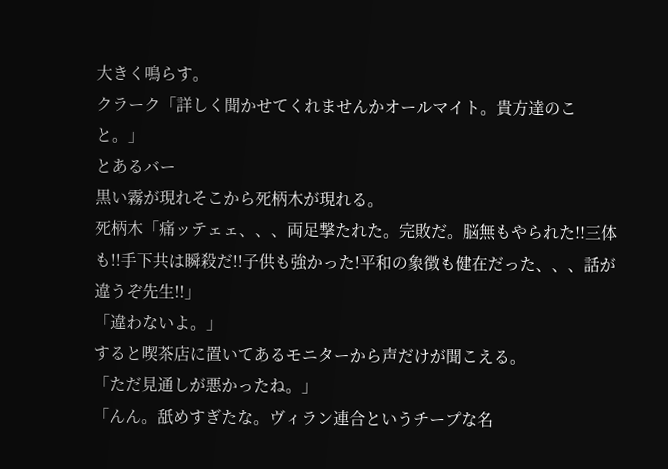大きく鳴らす。
クラーク「詳しく聞かせてくれませんかオールマイト。貴方達のこと。」
とあるバー
黒い霧が現れそこから死柄木が現れる。
死柄木「痛ッテェェ、、、両足撃たれた。完敗だ。脳無もやられた!!三体も!!手下共は瞬殺だ!!子供も強かった!平和の象徴も健在だった、、、話が違うぞ先生!!」
「違わないよ。」
すると喫茶店に置いてあるモニターから声だけが聞こえる。
「ただ見通しが悪かったね。」
「んん。舐めすぎたな。ヴィラン連合というチープな名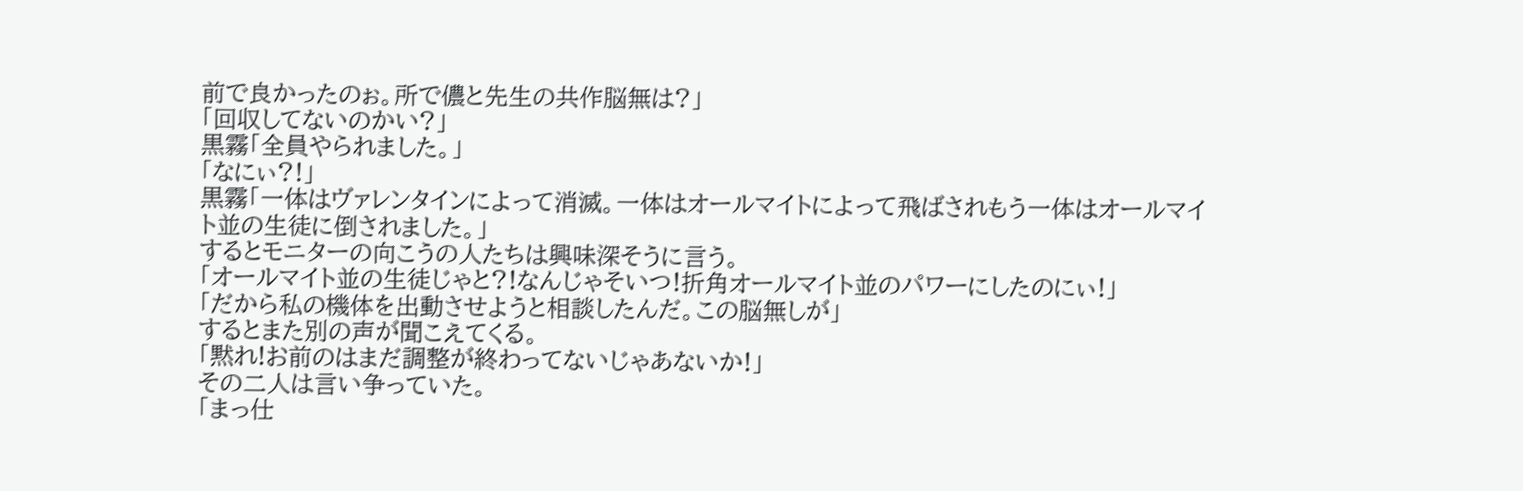前で良かったのぉ。所で儂と先生の共作脳無は?」
「回収してないのかい?」
黒霧「全員やられました。」
「なにぃ?!」
黒霧「一体はヴァレンタインによって消滅。一体はオールマイトによって飛ばされもう一体はオールマイト並の生徒に倒されました。」
するとモニターの向こうの人たちは興味深そうに言う。
「オールマイト並の生徒じゃと?!なんじゃそいつ!折角オールマイト並のパワーにしたのにぃ!」
「だから私の機体を出動させようと相談したんだ。この脳無しが」
するとまた別の声が聞こえてくる。
「黙れ!お前のはまだ調整が終わってないじゃあないか!」
その二人は言い争っていた。
「まっ仕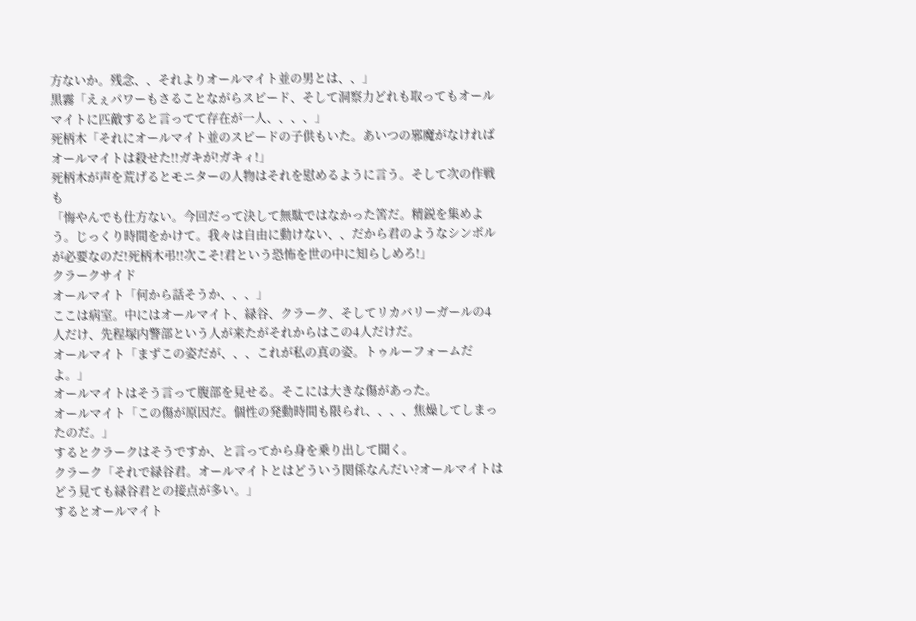方ないか。残念、、それよりオールマイト並の男とは、、」
黒霧「えぇパワーもさることながらスピード、そして洞察力どれも取ってもオールマイトに匹敵すると言ってて存在が一人、、、、」
死柄木「それにオールマイト並のスピードの子供もいた。あいつの邪魔がなければオールマイトは殺せた!!ガキが!ガキィ!」
死柄木が声を荒げるとモニターの人物はそれを慰めるように言う。そして次の作戦も
「悔やんでも仕方ない。今回だって決して無駄ではなかった筈だ。精鋭を集めよう。じっくり時間をかけて。我々は自由に動けない、、だから君のようなシンボルが必要なのだ!死柄木弔!!次こそ!君という恐怖を世の中に知らしめろ!」
クラークサイド
オールマイト「何から話そうか、、、」
ここは病室。中にはオールマイト、緑谷、クラーク、そしてリカバリーガールの4人だけ、先程塚内警部という人が来たがそれからはこの4人だけだ。
オールマイト「まずこの姿だが、、、これが私の真の姿。トゥルーフォームだよ。」
オールマイトはそう言って腹部を見せる。そこには大きな傷があった。
オールマイト「この傷が原因だ。個性の発動時間も限られ、、、、焦燥してしまったのだ。」
するとクラークはそうですか、と言ってから身を乗り出して聞く。
クラーク「それで緑谷君。オールマイトとはどういう関係なんだい?オールマイトはどう見ても緑谷君との接点が多い。」
するとオールマイト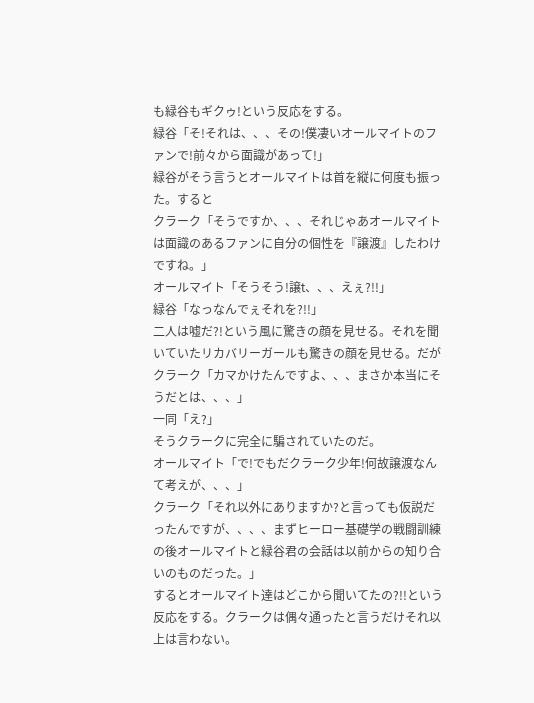も緑谷もギクゥ!という反応をする。
緑谷「そ!それは、、、その!僕凄いオールマイトのファンで!前々から面識があって!」
緑谷がそう言うとオールマイトは首を縦に何度も振った。すると
クラーク「そうですか、、、それじゃあオールマイトは面識のあるファンに自分の個性を『譲渡』したわけですね。」
オールマイト「そうそう!譲t、、、えぇ?!!」
緑谷「なっなんでぇそれを?!!」
二人は嘘だ?!という風に驚きの顔を見せる。それを聞いていたリカバリーガールも驚きの顔を見せる。だが
クラーク「カマかけたんですよ、、、まさか本当にそうだとは、、、」
一同「え?」
そうクラークに完全に騙されていたのだ。
オールマイト「で!でもだクラーク少年!何故譲渡なんて考えが、、、」
クラーク「それ以外にありますか?と言っても仮説だったんですが、、、、まずヒーロー基礎学の戦闘訓練の後オールマイトと緑谷君の会話は以前からの知り合いのものだった。」
するとオールマイト達はどこから聞いてたの?!!という反応をする。クラークは偶々通ったと言うだけそれ以上は言わない。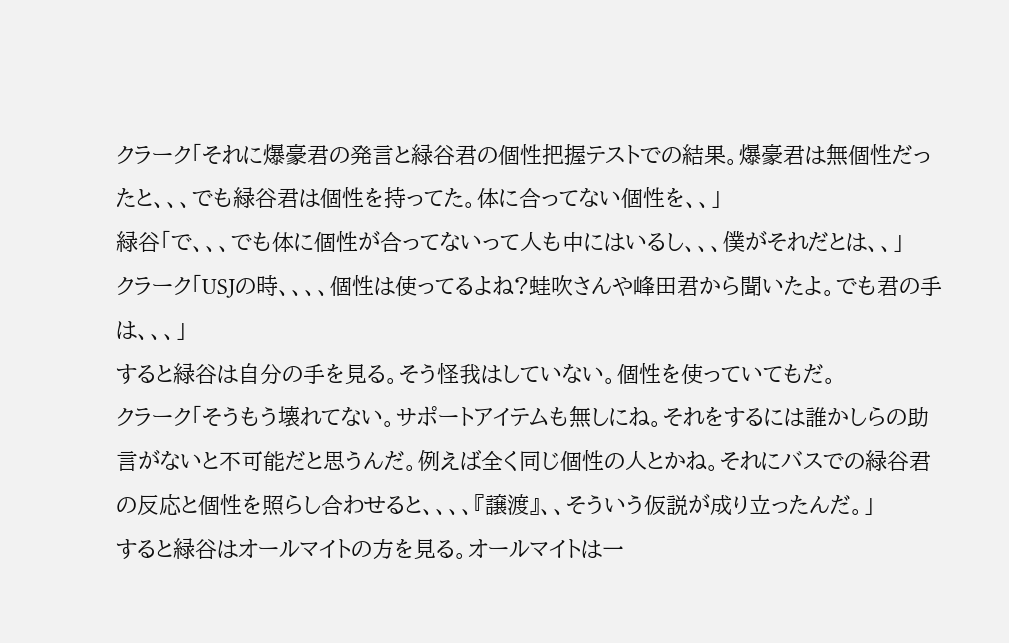クラーク「それに爆豪君の発言と緑谷君の個性把握テストでの結果。爆豪君は無個性だったと、、、でも緑谷君は個性を持ってた。体に合ってない個性を、、」
緑谷「で、、、でも体に個性が合ってないって人も中にはいるし、、、僕がそれだとは、、」
クラーク「USJの時、、、、個性は使ってるよね?蛙吹さんや峰田君から聞いたよ。でも君の手は、、、」
すると緑谷は自分の手を見る。そう怪我はしていない。個性を使っていてもだ。
クラーク「そうもう壊れてない。サポートアイテムも無しにね。それをするには誰かしらの助言がないと不可能だと思うんだ。例えば全く同じ個性の人とかね。それにバスでの緑谷君の反応と個性を照らし合わせると、、、、『譲渡』、、そういう仮説が成り立ったんだ。」
すると緑谷はオールマイトの方を見る。オールマイトは一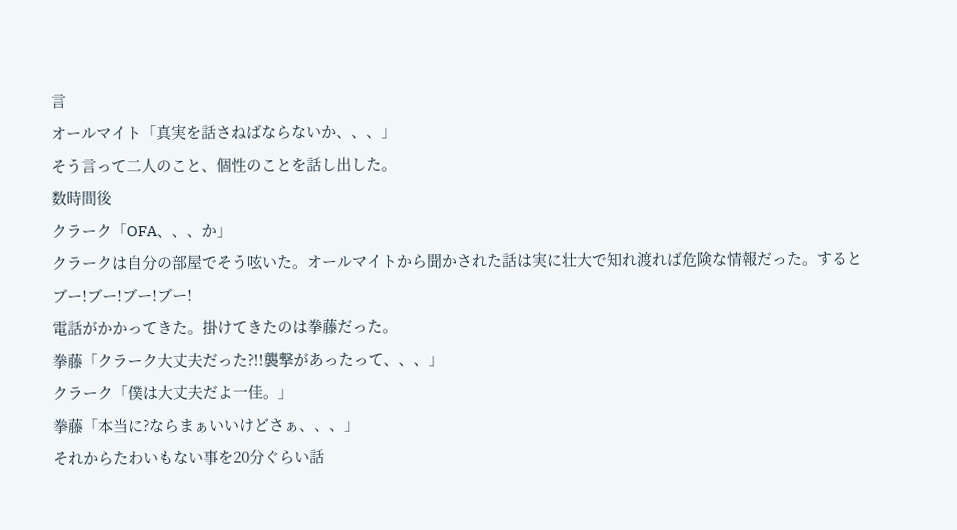言
オールマイト「真実を話さねばならないか、、、」
そう言って二人のこと、個性のことを話し出した。
数時間後
クラーク「OFA、、、か」
クラークは自分の部屋でそう呟いた。オールマイトから聞かされた話は実に壮大で知れ渡れば危険な情報だった。すると
ブー!ブー!ブー!ブー!
電話がかかってきた。掛けてきたのは拳藤だった。
拳藤「クラーク大丈夫だった?!!襲撃があったって、、、」
クラーク「僕は大丈夫だよ一佳。」
拳藤「本当に?ならまぁいいけどさぁ、、、」
それからたわいもない事を20分ぐらい話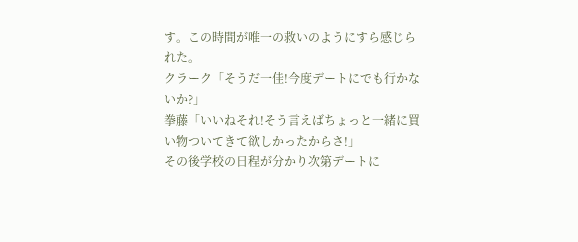す。この時間が唯一の救いのようにすら感じられた。
クラーク「そうだ一佳!今度デートにでも行かないか?」
拳藤「いいねそれ!そう言えばちょっと一緒に買い物ついてきて欲しかったからさ!」
その後学校の日程が分かり次第デートに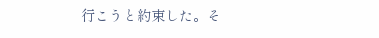行こうと約束した。そ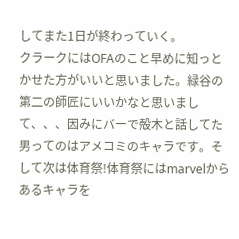してまた1日が終わっていく。
クラークにはOFAのこと早めに知っとかせた方がいいと思いました。緑谷の第二の師匠にいいかなと思いまして、、、因みにバーで殻木と話してた男ってのはアメコミのキャラです。そして次は体育祭!体育祭にはmarvelからあるキャラを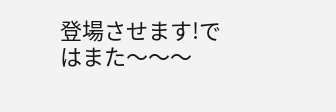登場させます!ではまた〜〜〜